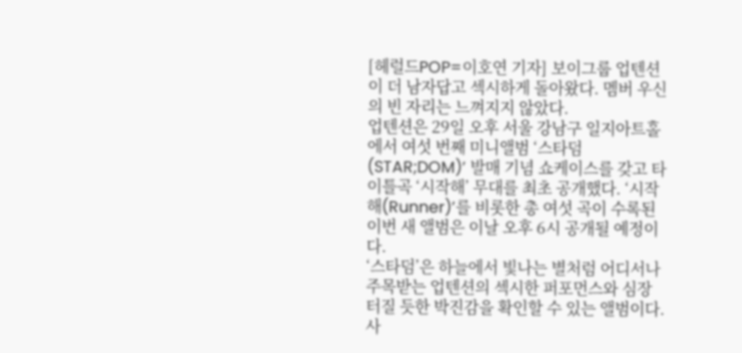[헤럴드POP=이호연 기자] 보이그룹 업텐션이 더 남자답고 섹시하게 돌아왔다. 멤버 우신의 빈 자리는 느껴지지 않았다.
업텐션은 29일 오후 서울 강남구 일지아트홀에서 여섯 번째 미니앨범 ‘스타덤(STAR;DOM)’ 발매 기념 쇼케이스를 갖고 타이틀곡 ‘시작해’ 무대를 최초 공개했다. ‘시작해(Runner)’를 비롯한 총 여섯 곡이 수록된 이번 새 앨범은 이날 오후 6시 공개될 예정이다.
‘스타덤’은 하늘에서 빛나는 별처럼 어디서나 주목받는 업텐션의 섹시한 퍼포먼스와 심장 터질 듯한 박진감을 확인할 수 있는 앨범이다. 사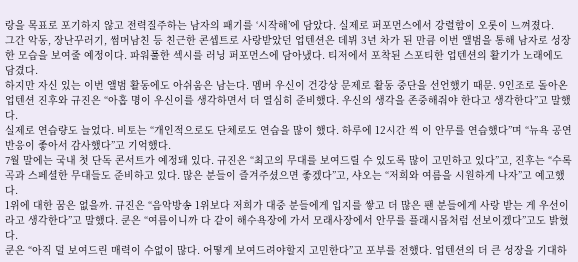랑을 목표로 포기하지 않고 전력질주하는 남자의 패기를 ‘시작해’에 담았다. 실제로 퍼포먼스에서 강렬함이 오롯이 느껴졌다.
그간 악동, 장난꾸러기, 썸머남친 등 친근한 콘셉트로 사랑받았던 업텐션은 데뷔 3년 차가 된 만큼 이번 앨범을 통해 남자로 성장한 모습을 보여줄 예정이다. 파워풀한 섹시를 러닝 퍼포먼스에 담아냈다. 티저에서 포착된 스포티한 업텐션의 활기가 노래에도 담겼다.
하지만 자신 있는 이번 앨범 활동에도 아쉬움은 남는다. 멤버 우신이 건강상 문제로 활동 중단을 선언했기 때문. 9인조로 돌아온 업텐션 진후와 규진은 “아홉 명이 우신이를 생각하면서 더 열심히 준비했다. 우신의 생각을 존중해줘야 한다고 생각한다”고 말했다.
실제로 연습량도 늘었다. 비토는 “개인적으로도 단체로도 연습을 많이 했다. 하루에 12시간 씩 이 안무를 연습했다”며 “뉴욕 공연 반응이 좋아서 감사했다”고 기억했다.
7월 말에는 국내 첫 단독 콘서트가 예정돼 있다. 규진은 “최고의 무대를 보여드릴 수 있도록 많이 고민하고 있다”고, 진후는 “수록곡과 스페셜한 무대들도 준비하고 있다. 많은 분들이 즐겨주셨으면 좋겠다”고, 샤오는 “저희와 여름을 시원하게 나자”고 예고했다.
1위에 대한 꿈은 없을까. 규진은 “음악방송 1위보다 저희가 대중 분들에게 입지를 쌓고 더 많은 팬 분들에게 사랑 받는 게 우선이라고 생각한다”고 말했다. 쿤은 “여름이니까 다 같이 해수욕장에 가서 모래사장에서 안무를 플래시몹처럼 선보이겠다”고도 밝혔다.
쿤은 “아직 덜 보여드린 매력이 수없이 많다. 어떻게 보여드려야할지 고민한다”고 포부를 전했다. 업텐션의 더 큰 성장을 기대하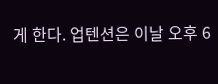게 한다. 업텐션은 이날 오후 6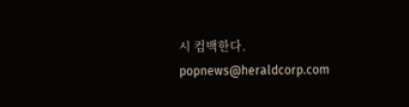시 컴백한다.
popnews@heraldcorp.com